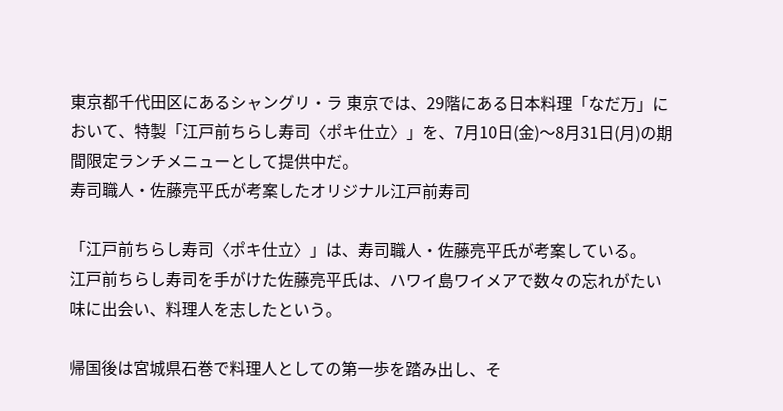東京都千代田区にあるシャングリ・ラ 東京では、29階にある日本料理「なだ万」において、特製「江戸前ちらし寿司〈ポキ仕立〉」を、7月10日(金)〜8月31日(月)の期間限定ランチメニューとして提供中だ。
寿司職人・佐藤亮平氏が考案したオリジナル江戸前寿司

「江戸前ちらし寿司〈ポキ仕立〉」は、寿司職人・佐藤亮平氏が考案している。
江戸前ちらし寿司を手がけた佐藤亮平氏は、ハワイ島ワイメアで数々の忘れがたい味に出会い、料理人を志したという。

帰国後は宮城県石巻で料理人としての第一歩を踏み出し、そ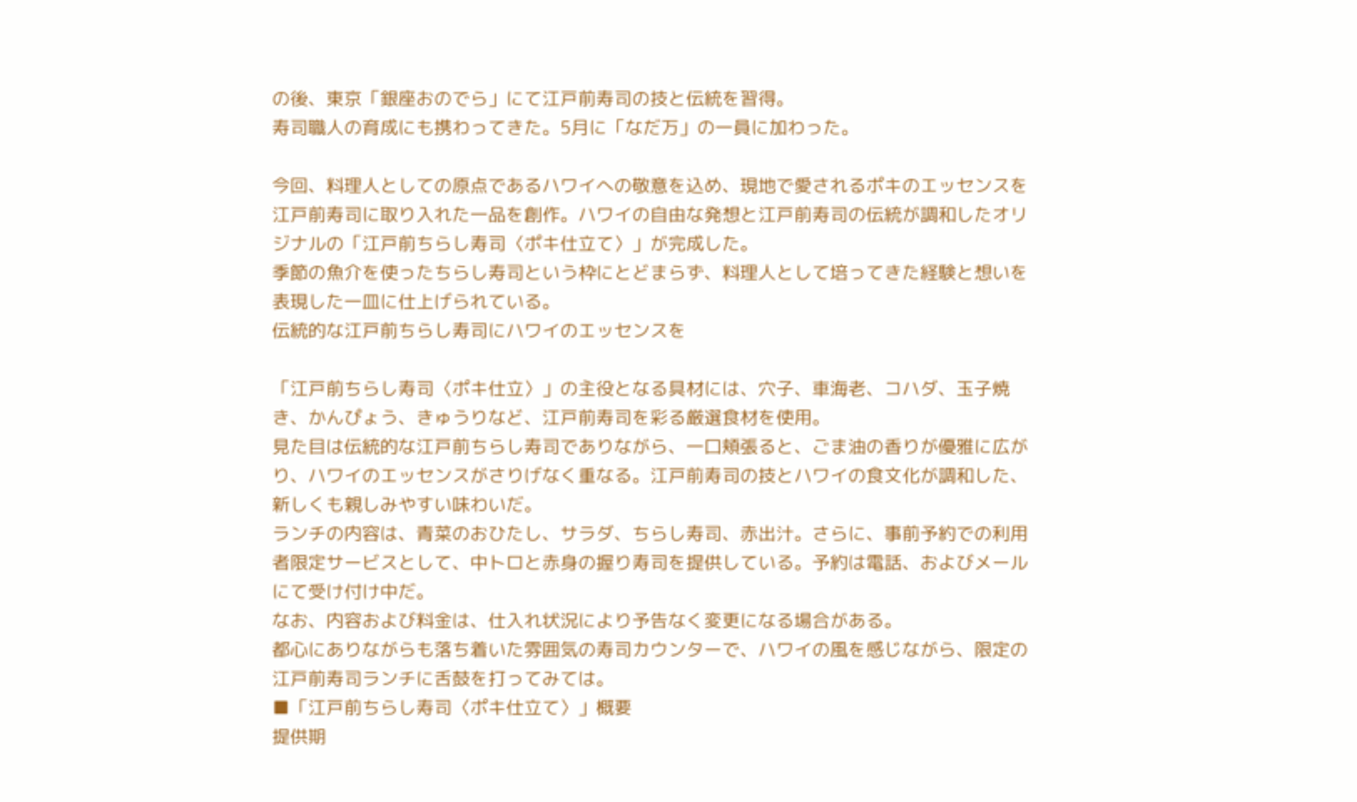の後、東京「銀座おのでら」にて江戸前寿司の技と伝統を習得。
寿司職人の育成にも携わってきた。5月に「なだ万」の一員に加わった。

今回、料理人としての原点であるハワイへの敬意を込め、現地で愛されるポキのエッセンスを江戸前寿司に取り入れた一品を創作。ハワイの自由な発想と江戸前寿司の伝統が調和したオリジナルの「江戸前ちらし寿司〈ポキ仕立て〉」が完成した。
季節の魚介を使ったちらし寿司という枠にとどまらず、料理人として培ってきた経験と想いを表現した一皿に仕上げられている。
伝統的な江戸前ちらし寿司にハワイのエッセンスを

「江戸前ちらし寿司〈ポキ仕立〉」の主役となる具材には、穴子、車海老、コハダ、玉子焼き、かんぴょう、きゅうりなど、江戸前寿司を彩る厳選食材を使用。
見た目は伝統的な江戸前ちらし寿司でありながら、一口頬張ると、ごま油の香りが優雅に広がり、ハワイのエッセンスがさりげなく重なる。江戸前寿司の技とハワイの食文化が調和した、新しくも親しみやすい味わいだ。
ランチの内容は、青菜のおひたし、サラダ、ちらし寿司、赤出汁。さらに、事前予約での利用者限定サービスとして、中トロと赤身の握り寿司を提供している。予約は電話、およびメールにて受け付け中だ。
なお、内容および料金は、仕入れ状況により予告なく変更になる場合がある。
都心にありながらも落ち着いた雰囲気の寿司カウンターで、ハワイの風を感じながら、限定の江戸前寿司ランチに舌鼓を打ってみては。
■「江戸前ちらし寿司〈ポキ仕立て〉」概要
提供期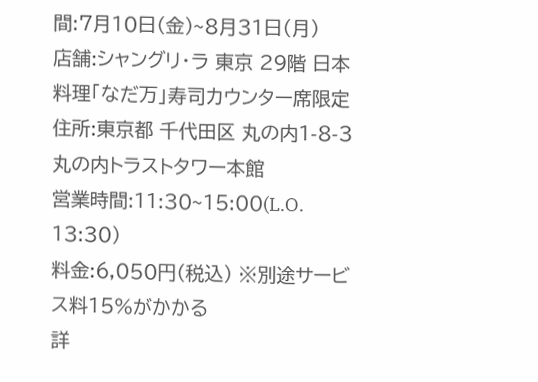間:7月10日(金)~8月31日(月)
店舗:シャングリ・ラ 東京 29階 日本料理「なだ万」寿司カウンター席限定
住所:東京都 千代田区 丸の内1-8-3 丸の内トラストタワー本館
営業時間:11:30~15:00(L.O. 13:30)
料金:6,050円(税込) ※別途サービス料15%がかかる
詳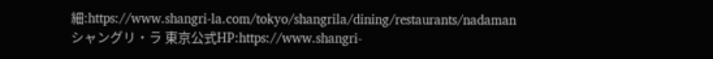細:https://www.shangri-la.com/tokyo/shangrila/dining/restaurants/nadaman
シャングリ・ラ 東京公式HP:https://www.shangri-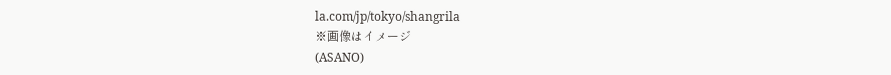la.com/jp/tokyo/shangrila
※画像はイメージ
(ASANO)